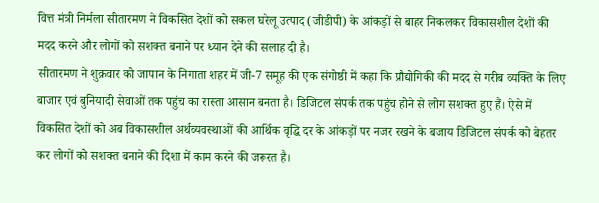वित्त मंत्री निर्मला सीतारमण ने विकसित देशों को सकल घरेलू उत्पाद (जीडीपी) के आंकड़ों से बाहर निकलकर विकासशील देशों की मदद करने और लोगों को सशक्त बनाने पर ध्यान देने की सलाह दी है।
सीतारमण ने शुक्रवार को जापान के निगाता शहर में जी-7 समूह की एक संगोष्ठी में कहा कि प्रौद्योगिकी की मदद से गरीब व्यक्ति के लिए बाजार एवं बुनियादी सेवाओं तक पहुंच का रास्ता आसान बनता है। डिजिटल संपर्क तक पहुंच होने से लोग सशक्त हुए हैं। ऐसे में विकसित देशों को अब विकासशील अर्थव्यवस्थाओं की आर्थिक वृद्धि दर के आंकड़ों पर नजर रखने के बजाय डिजिटल संपर्क को बेहतर कर लोगों को सशक्त बनाने की दिशा में काम करने की जरूरत है।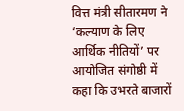वित्त मंत्री सीतारमण ने ‘कल्याण के लिए आर्थिक नीतियों’ पर आयोजित संगोष्ठी में कहा कि उभरते बाजारों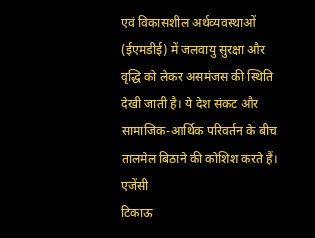एवं विकासशील अर्थव्यवस्थाओं (ईएमडीई) में जलवायु सुरक्षा और वृद्धि को लेकर असमंजस की स्थिति देखी जाती है। ये देश संकट और सामाजिक-आर्थिक परिवर्तन के बीच तालमेल बिठाने की कोशिश करते हैं। एजेंसी
टिकाऊ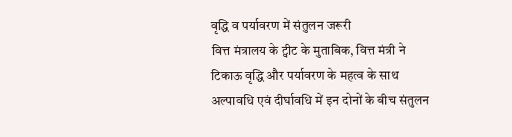वृद्धि व पर्यावरण में संतुलन जरूरी
वित्त मंत्रालय के ट्वीट के मुताबिक, वित्त मंत्री ने टिकाऊ वृद्धि और पर्यावरण के महत्व के साथ अल्पावधि एवं दीर्घावधि में इन दोनों के बीच संतुलन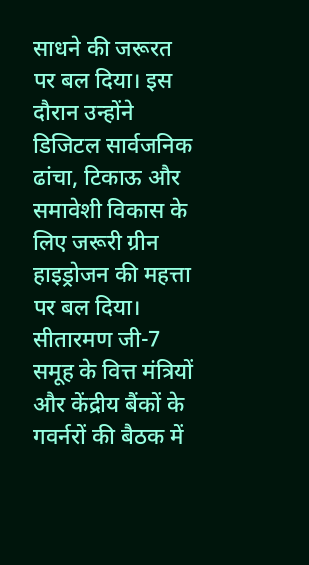साधने की जरूरत पर बल दिया। इस दौरान उन्होंने डिजिटल सार्वजनिक ढांचा, टिकाऊ और समावेशी विकास के लिए जरूरी ग्रीन हाइड्रोजन की महत्ता पर बल दिया।
सीतारमण जी-7 समूह के वित्त मंत्रियों और केंद्रीय बैंकों के गवर्नरों की बैठक में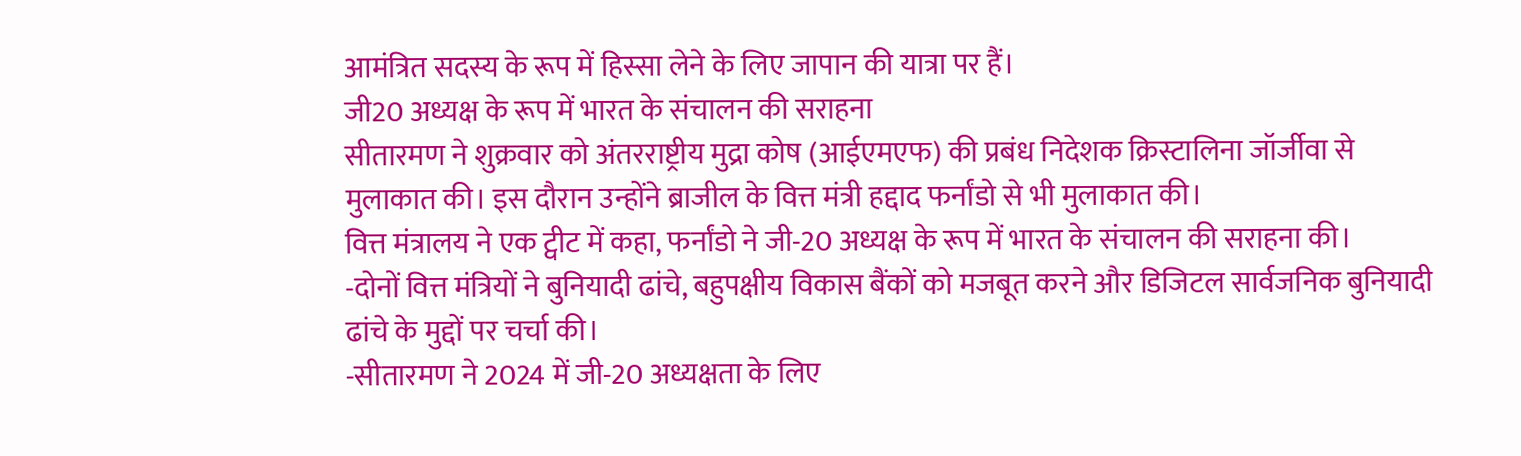आमंत्रित सदस्य के रूप में हिस्सा लेने के लिए जापान की यात्रा पर हैं।
जी20 अध्यक्ष के रूप में भारत के संचालन की सराहना
सीतारमण ने शुक्रवार को अंतरराष्ट्रीय मुद्रा कोष (आईएमएफ) की प्रबंध निदेशक क्रिस्टालिना जॉर्जीवा से मुलाकात की। इस दौरान उन्होंने ब्राजील के वित्त मंत्री हद्दाद फर्नांडो से भी मुलाकात की।
वित्त मंत्रालय ने एक ट्वीट में कहा, फर्नांडो ने जी-20 अध्यक्ष के रूप में भारत के संचालन की सराहना की।
-दोनों वित्त मंत्रियों ने बुनियादी ढांचे, बहुपक्षीय विकास बैंकों को मजबूत करने और डिजिटल सार्वजनिक बुनियादी ढांचे के मुद्दों पर चर्चा की।
-सीतारमण ने 2024 में जी-20 अध्यक्षता के लिए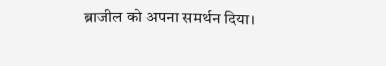ब्राजील को अपना समर्थन दिया।